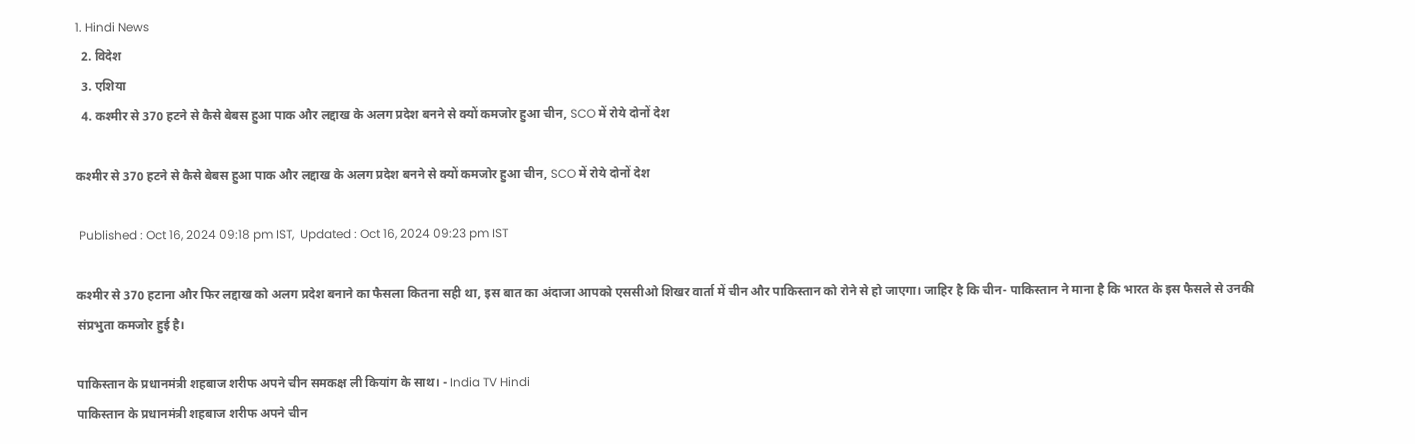1. Hindi News
  2. विदेश
  3. एशिया
  4. कश्मीर से 370 हटने से कैसे बेबस हुआ पाक और लद्दाख के अलग प्रदेश बनने से क्यों कमजोर हुआ चीन, SCO में रोये दोनों देश

कश्मीर से 370 हटने से कैसे बेबस हुआ पाक और लद्दाख के अलग प्रदेश बनने से क्यों कमजोर हुआ चीन, SCO में रोये दोनों देश

 Published : Oct 16, 2024 09:18 pm IST,  Updated : Oct 16, 2024 09:23 pm IST

कश्मीर से 370 हटाना और फिर लद्दाख को अलग प्रदेश बनाने का फैसला कितना सही था, इस बात का अंदाजा आपको एससीओ शिखर वार्ता में चीन और पाकिस्तान को रोने से हो जाएगा। जाहिर है कि चीन- पाकिस्तान ने माना है कि भारत के इस फैसले से उनकी संप्रभुता कमजोर हुई है।

पाकिस्तान के प्रधानमंत्री शहबाज शरीफ अपने चीन समकक्ष ली कियांग के साथ। - India TV Hindi
पाकिस्तान के प्रधानमंत्री शहबाज शरीफ अपने चीन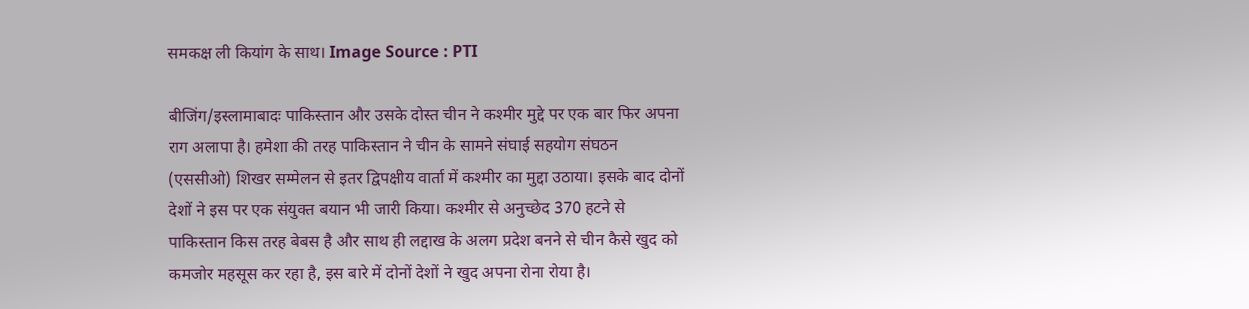समकक्ष ली कियांग के साथ। Image Source : PTI

बीजिंग/इस्लामाबादः पाकिस्तान और उसके दोस्त चीन ने कश्मीर मुद्दे पर एक बार फिर अपना राग अलापा है। हमेशा की तरह पाकिस्तान ने चीन के सामने संघाई सहयोग संघठन (एससीओ) शिखर सम्मेलन से इतर द्विपक्षीय वार्ता में कश्मीर का मुद्दा उठाया। इसके बाद दोनों देशों ने इस पर एक संयुक्त बयान भी जारी किया। कश्मीर से अनुच्छेद 370 हटने से पाकिस्तान किस तरह बेबस है और साथ ही लद्दाख के अलग प्रदेश बनने से चीन कैसे खुद को कमजोर महसूस कर रहा है, इस बारे में दोनों देशों ने खुद अपना रोना रोया है।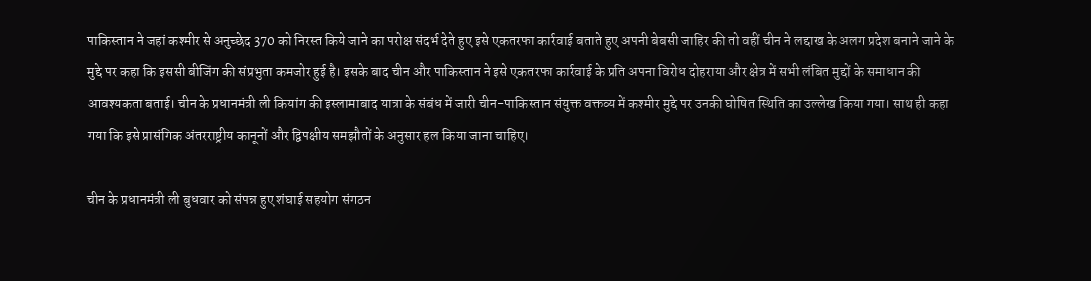पाकिस्तान ने जहां कश्मीर से अनुच्छेद 370 को निरस्त किये जाने का परोक्ष संदर्भ देते हुए इसे एकतरफा कार्रवाई बताते हुए अपनी बेबसी जाहिर की तो वहीं चीन ने लद्दाख के अलग प्रदेश बनाने जाने के मुद्दे पर कहा कि इससी बीजिंग की संप्रभुता कमजोर हुई है। इसके बाद चीन और पाकिस्तान ने इसे एकतरफा कार्रवाई के प्रति अपना विरोध दोहराया और क्षेत्र में सभी लंबित मुद्दों के समाधान की आवश्यकता बताई। चीन के प्रधानमंत्री ली कियांग की इस्लामाबाद यात्रा के संबंध में जारी चीन-पाकिस्तान संयुक्त वक्तव्य में कश्मीर मुद्दे पर उनकी घोषित स्थिति का उल्लेख किया गया। साथ ही कहा गया कि इसे प्रासंगिक अंतरराष्ट्रीय कानूनों और द्विपक्षीय समझौतों के अनुसार हल किया जाना चाहिए।

चीन के प्रधानमंत्री ली बुधवार को संपन्न हुए शंघाई सहयोग संगठन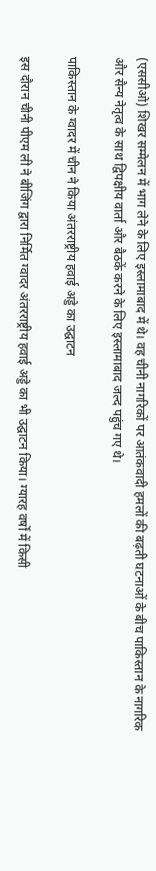(एससीओ) शिखर सम्मेलन में भाग लेने के लिए इस्लामाबाद में थे। वह चीनी नागरिकों पर आतंकवादी हमलों की बढ़ती घटनाओं के बीच पाकिस्तान के नागरिक और सैन्य नेतृत्व के साथ द्विपक्षीय वार्ता और बैठकें करने के लिए इस्लामाबाद जल्द पहुंच गए थे।

पाकिस्तान के ग्वादर में चीन ने किया अंतरराष्ट्रीय हवाई अड्डे का उद्घाटन

इस दौरान चीनी पीएम ली ने बीजिंग द्वारा निर्मित ग्वादर अंतरराष्ट्रीय हवाई अड्डे का भी उद्घाटन किया। ग्यारह वर्षों में किसी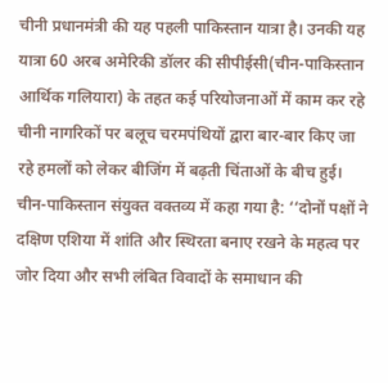चीनी प्रधानमंत्री की यह पहली पाकिस्तान यात्रा है। उनकी यह यात्रा 60 अरब अमेरिकी डॉलर की सीपीईसी(चीन-पाकिस्तान आर्थिक गलियारा) के तहत कई परियोजनाओं में काम कर रहे चीनी नागरिकों पर बलूच चरमपंथियों द्वारा बार-बार किए जा रहे हमलों को लेकर बीजिंग में बढ़ती चिंताओं के बीच हुई। चीन-पाकिस्तान संयुक्त वक्तव्य में कहा गया है: ‘‘दोनों पक्षों ने दक्षिण एशिया में शांति और स्थिरता बनाए रखने के महत्व पर जोर दिया और सभी लंबित विवादों के समाधान की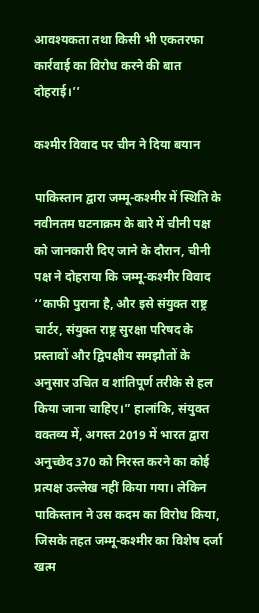आवश्यकता तथा किसी भी एकतरफा कार्रवाई का विरोध करने की बात दोहराई।’’

कश्मीर विवाद पर चीन ने दिया बयान

पाकिस्तान द्वारा जम्मू-कश्मीर में स्थिति के नवीनतम घटनाक्रम के बारे में चीनी पक्ष को जानकारी दिए जाने के दौरान, चीनी पक्ष ने दोहराया कि जम्मू-कश्मीर विवाद ‘‘काफी पुराना है, और इसे संयुक्त राष्ट्र चार्टर, संयुक्त राष्ट्र सुरक्षा परिषद के प्रस्तावों और द्विपक्षीय समझौतों के अनुसार उचित व शांतिपूर्ण तरीके से हल किया जाना चाहिए।” हालांकि, संयुक्त वक्तव्य में, अगस्त 2019 में भारत द्वारा अनुच्छेद 370 को निरस्त करने का कोई प्रत्यक्ष उल्लेख नहीं किया गया। लेकिन पाकिस्तान ने उस कदम का विरोध किया, जिसके तहत जम्मू-कश्मीर का विशेष दर्जा खत्म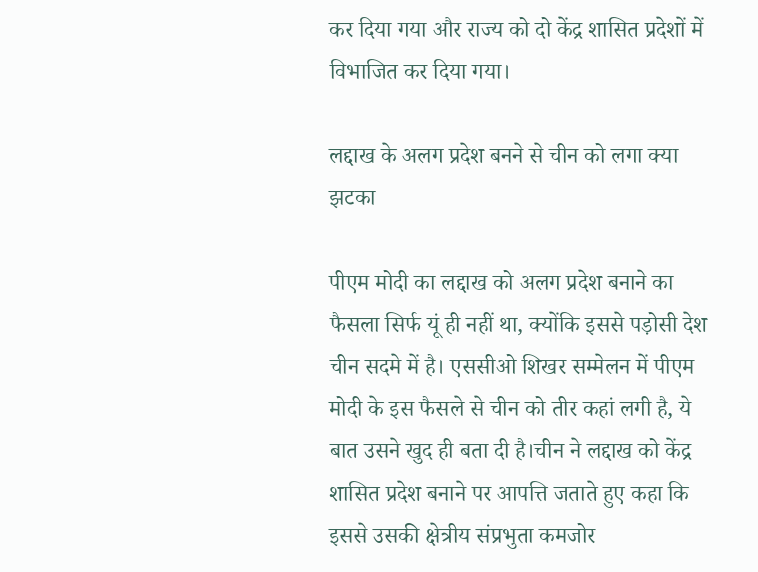कर दिया गया और राज्य को दो केंद्र शासित प्रदेशों में विभाजित कर दिया गया।

लद्दाख के अलग प्रदेश बनने से चीन को लगा क्या झटका

पीएम मोदी का लद्दाख को अलग प्रदेश बनाने का फैसला सिर्फ यूं ही नहीं था, क्योंकि इससे पड़ोसी देश चीन सदमे में है। एससीओ शिखर सम्मेलन में पीएम मोदी के इस फैसले से चीन को तीर कहां लगी है, ये बात उसने खुद ही बता दी है।चीन ने लद्दाख को केंद्र शासित प्रदेश बनाने पर आपत्ति जताते हुए कहा कि इससे उसकी क्षेत्रीय संप्रभुता कमजोर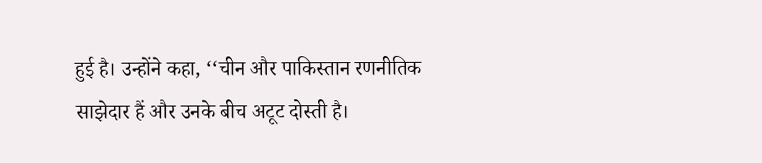हुई है। उन्होंने कहा, ‘‘चीन और पाकिस्तान रणनीतिक साझेदार हैं और उनके बीच अटूट दोस्ती है।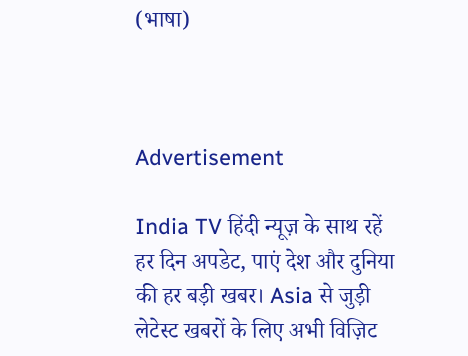(भाषा)



Advertisement

India TV हिंदी न्यूज़ के साथ रहें हर दिन अपडेट, पाएं देश और दुनिया की हर बड़ी खबर। Asia से जुड़ी लेटेस्ट खबरों के लिए अभी विज़िट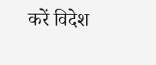करें विदेश